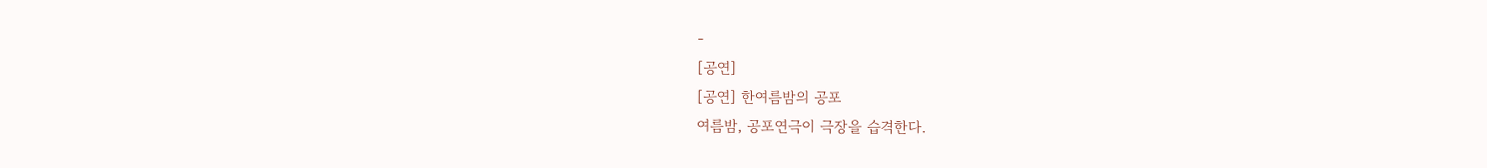-
[공연]
[공연] 한여름밤의 공포
여름밤, 공포연극이 극장을 습격한다.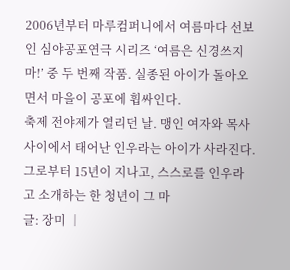2006년부터 마루컴퍼니에서 여름마다 선보인 심야공포연극 시리즈 ‘여름은 신경쓰지마!’ 중 두 번째 작품. 실종된 아이가 돌아오면서 마을이 공포에 휩싸인다.
축제 전야제가 열리던 날. 맹인 여자와 목사 사이에서 태어난 인우라는 아이가 사라진다. 그로부터 15년이 지나고, 스스로를 인우라고 소개하는 한 청년이 그 마
글: 장미 │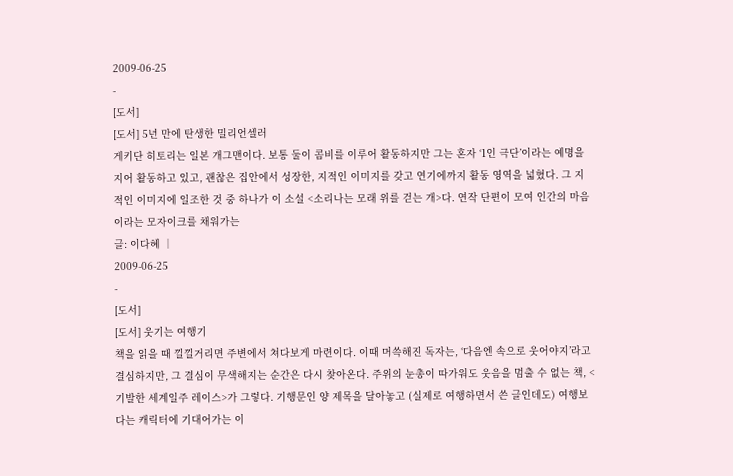2009-06-25
-
[도서]
[도서] 5년 만에 탄생한 밀리언셀러
게키단 히토리는 일본 개그맨이다. 보통 둘이 콤비를 이루어 활동하지만 그는 혼자 ‘1인 극단’이라는 예명을 지어 활동하고 있고, 괜찮은 집안에서 성장한, 지적인 이미지를 갖고 연기에까지 활동 영역을 넓혔다. 그 지적인 이미지에 일조한 것 중 하나가 이 소설 <소리나는 모래 위를 걷는 개>다. 연작 단편이 모여 인간의 마음이라는 모자이크를 채워가는
글: 이다혜 │
2009-06-25
-
[도서]
[도서] 웃기는 여행기
책을 읽을 때 낄낄거리면 주변에서 쳐다보게 마련이다. 이때 머쓱해진 독자는, ‘다음엔 속으로 웃어야지’라고 결심하지만, 그 결심이 무색해지는 순간은 다시 찾아온다. 주위의 눈총이 따가워도 웃음을 멈출 수 없는 책, <기발한 세계일주 레이스>가 그렇다. 기행문인 양 제목을 달아놓고 (실제로 여행하면서 쓴 글인데도) 여행보다는 캐릭터에 기대어가는 이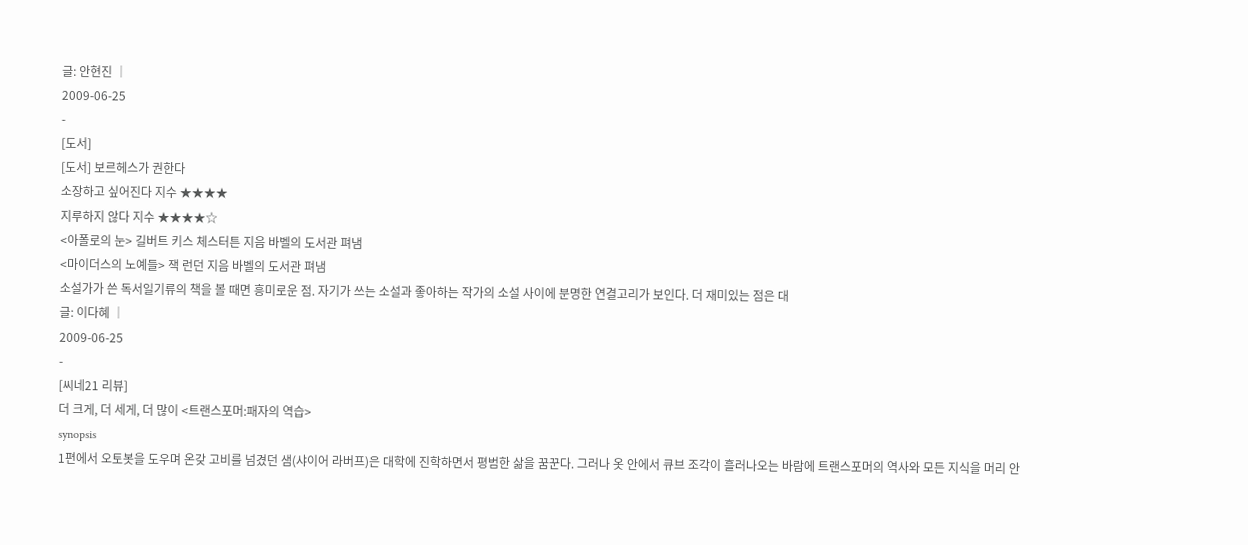글: 안현진 │
2009-06-25
-
[도서]
[도서] 보르헤스가 권한다
소장하고 싶어진다 지수 ★★★★
지루하지 않다 지수 ★★★★☆
<아폴로의 눈> 길버트 키스 체스터튼 지음 바벨의 도서관 펴냄
<마이더스의 노예들> 잭 런던 지음 바벨의 도서관 펴냄
소설가가 쓴 독서일기류의 책을 볼 때면 흥미로운 점. 자기가 쓰는 소설과 좋아하는 작가의 소설 사이에 분명한 연결고리가 보인다. 더 재미있는 점은 대
글: 이다혜 │
2009-06-25
-
[씨네21 리뷰]
더 크게, 더 세게, 더 많이 <트랜스포머:패자의 역습>
synopsis
1편에서 오토봇을 도우며 온갖 고비를 넘겼던 샘(샤이어 라버프)은 대학에 진학하면서 평범한 삶을 꿈꾼다. 그러나 옷 안에서 큐브 조각이 흘러나오는 바람에 트랜스포머의 역사와 모든 지식을 머리 안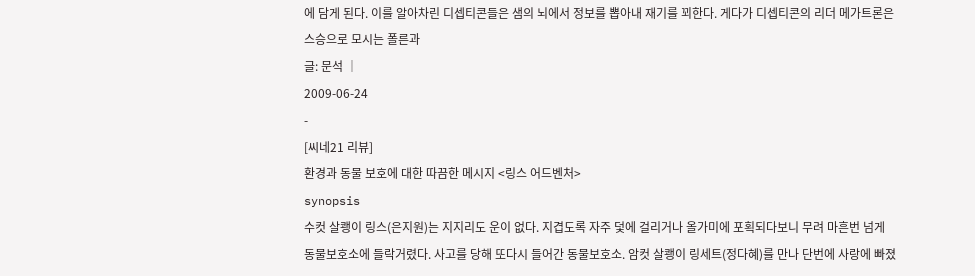에 담게 된다. 이를 알아차린 디셉티콘들은 샘의 뇌에서 정보를 뽑아내 재기를 꾀한다. 게다가 디셉티콘의 리더 메가트론은 스승으로 모시는 폴른과
글: 문석 │
2009-06-24
-
[씨네21 리뷰]
환경과 동물 보호에 대한 따끔한 메시지 <링스 어드벤처>
synopsis
수컷 살쾡이 링스(은지원)는 지지리도 운이 없다. 지겹도록 자주 덫에 걸리거나 올가미에 포획되다보니 무려 마흔번 넘게 동물보호소에 들락거렸다. 사고를 당해 또다시 들어간 동물보호소. 암컷 살쾡이 링세트(정다혜)를 만나 단번에 사랑에 빠졌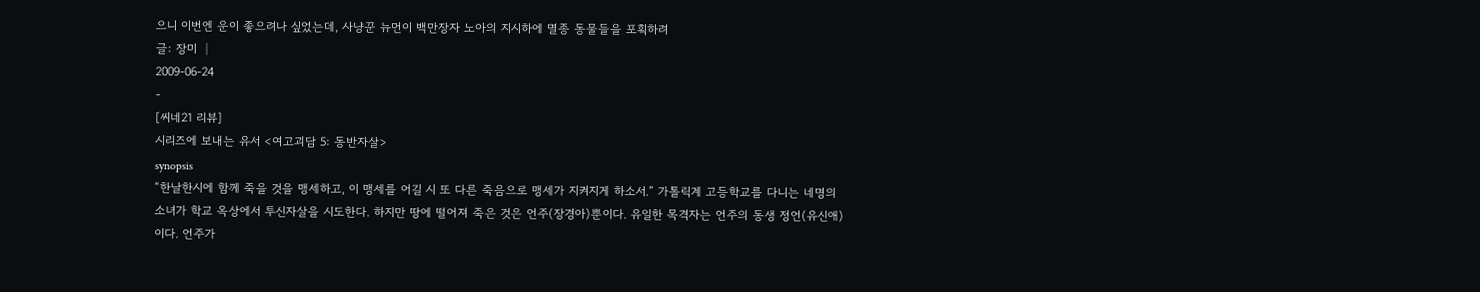으니 이번엔 운이 좋으려나 싶었는데, 사냥꾼 뉴먼이 백만장자 노아의 지시하에 멸종 동물들을 포획하려
글: 장미 │
2009-06-24
-
[씨네21 리뷰]
시리즈에 보내는 유서 <여고괴담 5: 동반자살>
synopsis
“한날한시에 함께 죽을 것을 맹세하고, 이 맹세를 어길 시 또 다른 죽음으로 맹세가 지켜지게 하소서.” 가톨릭계 고등학교를 다니는 네명의 소녀가 학교 옥상에서 투신자살을 시도한다. 하지만 땅에 떨어져 죽은 것은 언주(장경아)뿐이다. 유일한 목격자는 언주의 동생 정언(유신애)이다. 언주가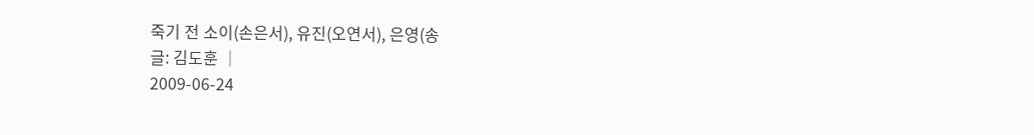죽기 전 소이(손은서), 유진(오연서), 은영(송
글: 김도훈 │
2009-06-24